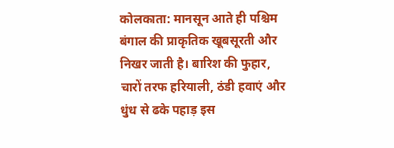कोलकाता: मानसून आते ही पश्चिम बंगाल की प्राकृतिक खूबसूरती और निखर जाती है। बारिश की फुहार, चारों तरफ हरियाली, ठंडी हवाएं और धुंध से ढके पहाड़ इस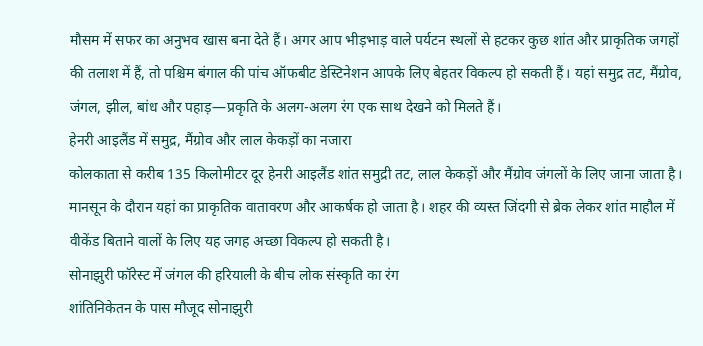मौसम में सफर का अनुभव खास बना देते हैं। अगर आप भीड़भाड़ वाले पर्यटन स्थलों से हटकर कुछ शांत और प्राकृतिक जगहों की तलाश में हैं, तो पश्चिम बंगाल की पांच ऑफबीट डेस्टिनेशन आपके लिए बेहतर विकल्प हो सकती हैं। यहां समुद्र तट, मैंग्रोव, जंगल, झील, बांध और पहाड़—प्रकृति के अलग-अलग रंग एक साथ देखने को मिलते हैं।
हेनरी आइलैंड में समुद्र, मैंग्रोव और लाल केकड़ों का नजारा
कोलकाता से करीब 135 किलोमीटर दूर हेनरी आइलैंड शांत समुद्री तट, लाल केकड़ों और मैंग्रोव जंगलों के लिए जाना जाता है। मानसून के दौरान यहां का प्राकृतिक वातावरण और आकर्षक हो जाता है। शहर की व्यस्त जिंदगी से ब्रेक लेकर शांत माहौल में वीकेंड बिताने वालों के लिए यह जगह अच्छा विकल्प हो सकती है।
सोनाझुरी फॉरेस्ट में जंगल की हरियाली के बीच लोक संस्कृति का रंग
शांतिनिकेतन के पास मौजूद सोनाझुरी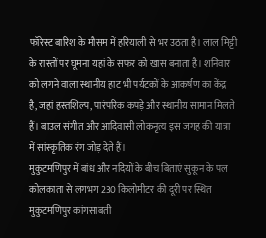फॉरेस्ट बारिश के मौसम में हरियाली से भर उठता है। लाल मिट्टी के रास्तों पर घूमना यहां के सफर को खास बनाता है। शनिवार को लगने वाला स्थानीय हाट भी पर्यटकों के आकर्षण का केंद्र है, जहां हस्तशिल्प, पारंपरिक कपड़े और स्थानीय सामान मिलते हैं। बाउल संगीत और आदिवासी लोकनृत्य इस जगह की यात्रा में सांस्कृतिक रंग जोड़ देते हैं।
मुकुटमणिपुर में बांध और नदियों के बीच बिताएं सुकून के पल
कोलकाता से लगभग 230 किलोमीटर की दूरी पर स्थित मुकुटमणिपुर कांगसाबती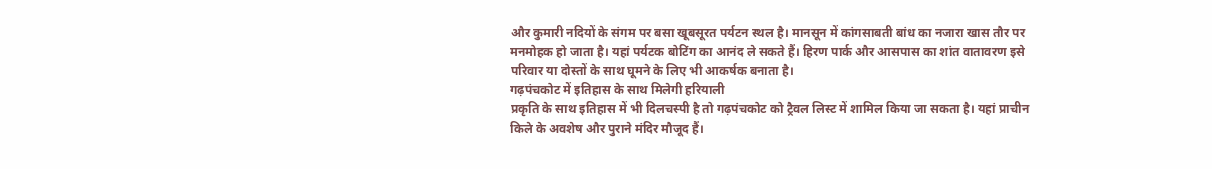और कुमारी नदियों के संगम पर बसा खूबसूरत पर्यटन स्थल है। मानसून में कांगसाबती बांध का नजारा खास तौर पर मनमोहक हो जाता है। यहां पर्यटक बोटिंग का आनंद ले सकते हैं। हिरण पार्क और आसपास का शांत वातावरण इसे परिवार या दोस्तों के साथ घूमने के लिए भी आकर्षक बनाता है।
गढ़पंचकोट में इतिहास के साथ मिलेगी हरियाली
प्रकृति के साथ इतिहास में भी दिलचस्पी है तो गढ़पंचकोट को ट्रैवल लिस्ट में शामिल किया जा सकता है। यहां प्राचीन किले के अवशेष और पुराने मंदिर मौजूद हैं।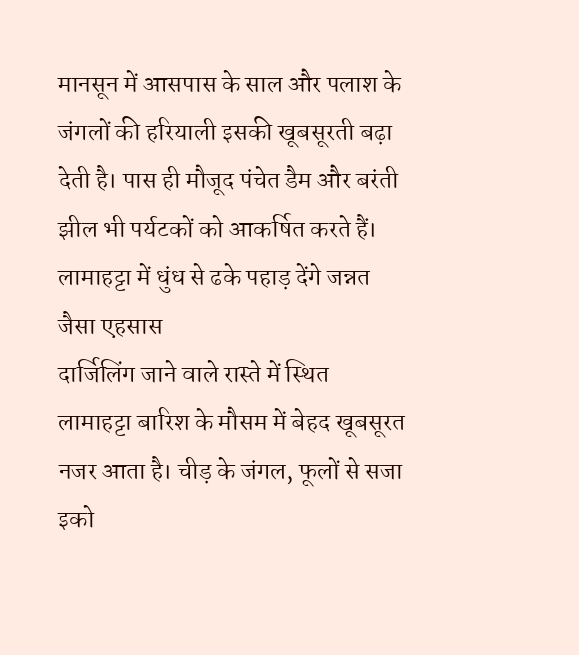मानसून में आसपास के साल और पलाश के जंगलों की हरियाली इसकी खूबसूरती बढ़ा देती है। पास ही मौजूद पंचेत डैम और बरंती झील भी पर्यटकों को आकर्षित करते हैं।
लामाहट्टा में धुंध से ढके पहाड़ देंगे जन्नत जैसा एहसास
दार्जिलिंग जाने वाले रास्ते में स्थित लामाहट्टा बारिश के मौसम में बेहद खूबसूरत नजर आता है। चीड़ के जंगल, फूलों से सजा इको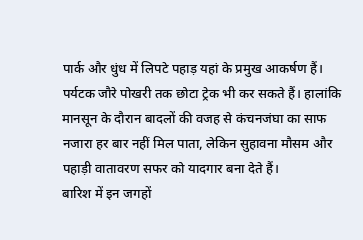पार्क और धुंध में लिपटे पहाड़ यहां के प्रमुख आकर्षण हैं। पर्यटक जौरे पोखरी तक छोटा ट्रेक भी कर सकते हैं। हालांकि मानसून के दौरान बादलों की वजह से कंचनजंघा का साफ नजारा हर बार नहीं मिल पाता, लेकिन सुहावना मौसम और पहाड़ी वातावरण सफर को यादगार बना देते हैं।
बारिश में इन जगहों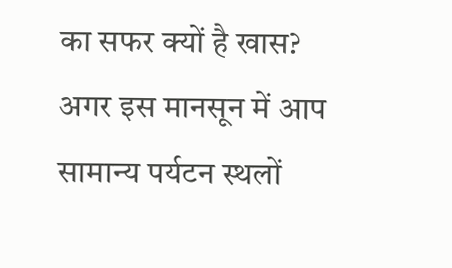का सफर क्यों है खास?
अगर इस मानसून में आप सामान्य पर्यटन स्थलों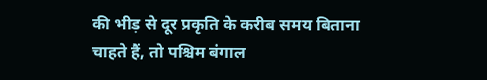की भीड़ से दूर प्रकृति के करीब समय बिताना चाहते हैं, तो पश्चिम बंगाल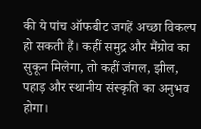की ये पांच ऑफबीट जगहें अच्छा विकल्प हो सकती हैं। कहीं समुद्र और मैंग्रोव का सुकून मिलेगा, तो कहीं जंगल, झील, पहाड़ और स्थानीय संस्कृति का अनुभव होगा।